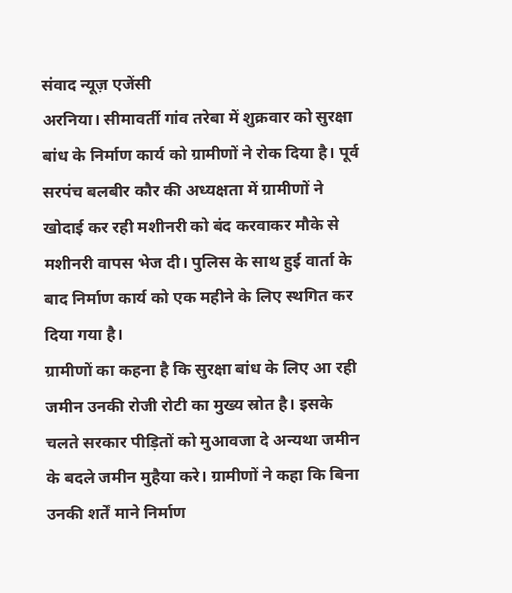संवाद न्यूज़ एजेंसी
अरनिया। सीमावर्ती गांव तरेबा में शुक्रवार को सुरक्षा बांध के निर्माण कार्य को ग्रामीणों ने रोक दिया है। पूर्व सरपंच बलबीर कौर की अध्यक्षता में ग्रामीणों ने खोदाई कर रही मशीनरी को बंद करवाकर मौके से मशीनरी वापस भेज दी। पुलिस के साथ हुई वार्ता के बाद निर्माण कार्य को एक महीने के लिए स्थगित कर दिया गया है।
ग्रामीणों का कहना है कि सुरक्षा बांध के लिए आ रही जमीन उनकी रोजी रोटी का मुख्य स्रोत है। इसके चलते सरकार पीड़ितों को मुआवजा दे अन्यथा जमीन के बदले जमीन मुहैया करे। ग्रामीणों ने कहा कि बिना उनकी शर्तें माने निर्माण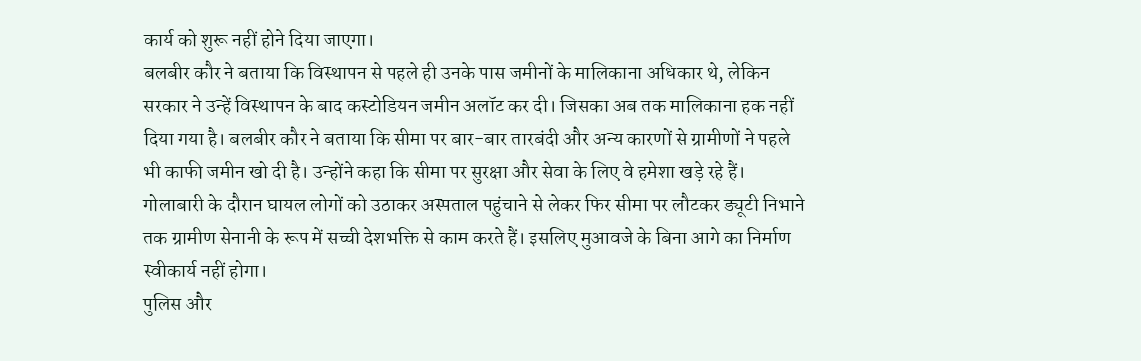कार्य को शुरू नहीं होने दिया जाएगा।
बलबीर कौर ने बताया कि विस्थापन से पहले ही उनके पास जमीनों के मालिकाना अधिकार थे, लेकिन सरकार ने उन्हें विस्थापन के बाद कस्टोडियन जमीन अलॉट कर दी। जिसका अब तक मालिकाना हक नहीं दिया गया है। बलबीर कौर ने बताया कि सीमा पर बार-बार तारबंदी और अन्य कारणों से ग्रामीणों ने पहले भी काफी जमीन खो दी है। उन्होंने कहा कि सीमा पर सुरक्षा और सेवा के लिए वे हमेशा खड़े रहे हैं। गोलाबारी के दौरान घायल लोगों को उठाकर अस्पताल पहुंचाने से लेकर फिर सीमा पर लौटकर ड्यूटी निभाने तक ग्रामीण सेनानी के रूप में सच्ची देशभक्ति से काम करते हैं। इसलिए मुआवजे के बिना आगे का निर्माण स्वीकार्य नहीं होगा।
पुलिस और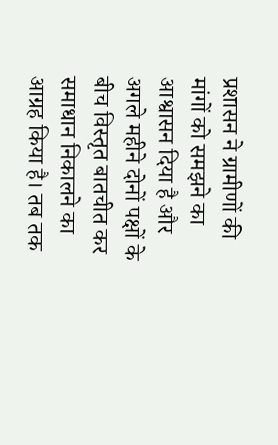प्रशासन ने ग्रामीणों की मांगों को समझने का आश्वासन दिया है और अगले महीने दोनों पक्षों के बीच विस्तृत बातचीत कर समाधान निकालने का आग्रह किया है। तब तक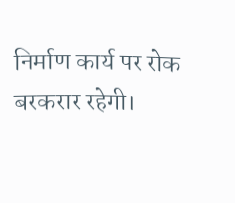निर्माण कार्य पर रोक बरकरार रहेगी।